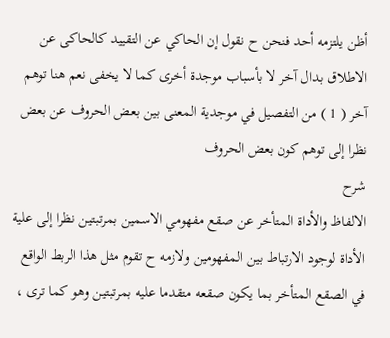أظن يلتزمه أحد فنحن ح نقول إن الحاكي عن التقييد كالحاكى عن الاطلاق بدال آخر لا بأسباب موجدة أخرى كما لا يخفى نعم هنا توهم آخر ( 1 ) من التفصيل في موجدية المعنى بين بعض الحروف عن بعض نظرا إلى توهم كون بعض الحروف
شرح
الالفاظ والأداة المتأخر عن صقع مفهومي الاسمين بمرتبتين نظرا إلى علية الأداة لوجود الارتباط بين المفهومين ولازمه ح تقوم مثل هذا الربط الواقع في الصقع المتأخر بما يكون صقعه متقدما عليه بمرتبتين وهو كما ترى ،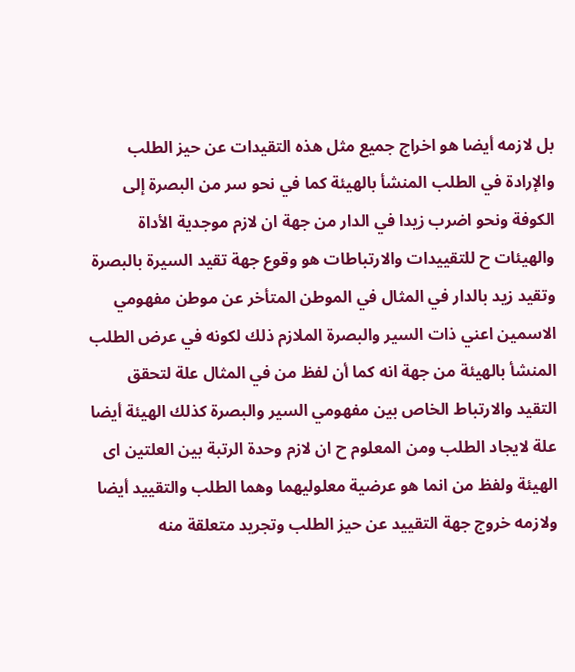بل لازمه أيضا هو اخراج جميع مثل هذه التقيدات عن حيز الطلب والإرادة في الطلب المنشأ بالهيئة كما في نحو سر من البصرة إلى الكوفة ونحو اضرب زيدا في الدار من جهة ان لازم موجدية الأداة والهيئات ح للتقييدات والارتباطات هو وقوع جهة تقيد السيرة بالبصرة وتقيد زيد بالدار في المثال في الموطن المتأخر عن موطن مفهومي الاسمين اعني ذات السير والبصرة الملازم ذلك لكونه في عرض الطلب المنشأ بالهيئة من جهة انه كما أن لفظ من في المثال علة لتحقق التقيد والارتباط الخاص بين مفهومي السير والبصرة كذلك الهيئة أيضا علة لايجاد الطلب ومن المعلوم ح ان لازم وحدة الرتبة بين العلتين اى الهيئة ولفظ من انما هو عرضية معلوليهما وهما الطلب والتقييد أيضا ولازمه خروج جهة التقييد عن حيز الطلب وتجريد متعلقة منه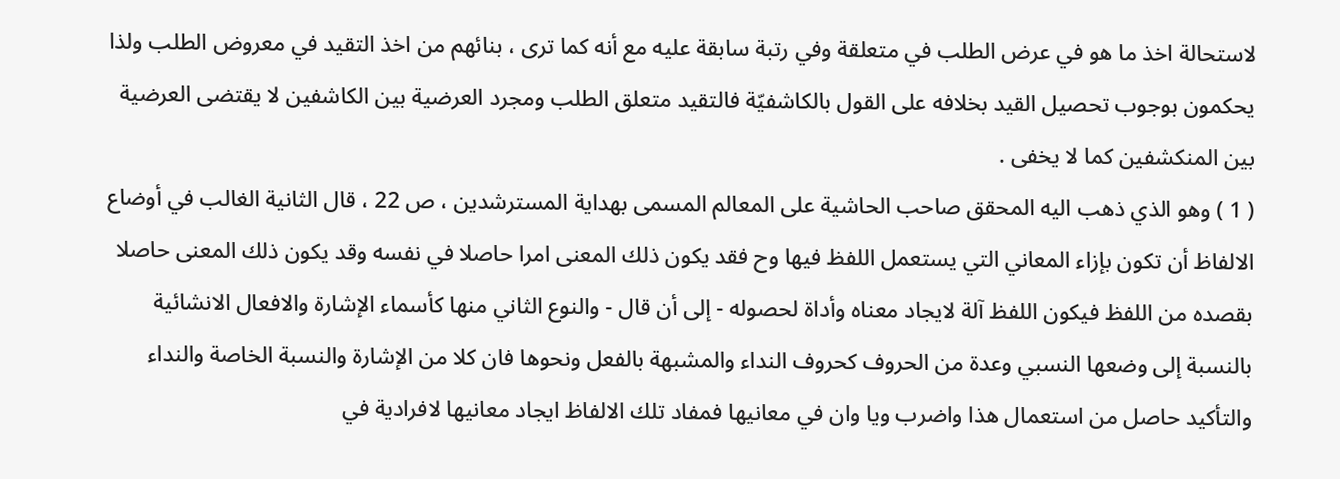لاستحالة اخذ ما هو في عرض الطلب في متعلقة وفي رتبة سابقة عليه مع أنه كما ترى ، بنائهم من اخذ التقيد في معروض الطلب ولذا يحكمون بوجوب تحصيل القيد بخلافه على القول بالكاشفيّة فالتقيد متعلق الطلب ومجرد العرضية بين الكاشفين لا يقتضى العرضية بين المنكشفين كما لا يخفى .
( 1 ) وهو الذي ذهب اليه المحقق صاحب الحاشية على المعالم المسمى بهداية المسترشدين ، ص 22 ، قال الثانية الغالب في أوضاع الالفاظ أن تكون بإزاء المعاني التي يستعمل اللفظ فيها وح فقد يكون ذلك المعنى امرا حاصلا في نفسه وقد يكون ذلك المعنى حاصلا بقصده من اللفظ فيكون اللفظ آلة لايجاد معناه وأداة لحصوله - إلى أن قال - والنوع الثاني منها كأسماء الإشارة والافعال الانشائية بالنسبة إلى وضعها النسبي وعدة من الحروف كحروف النداء والمشبهة بالفعل ونحوها فان كلا من الإشارة والنسبة الخاصة والنداء والتأكيد حاصل من استعمال هذا واضرب ويا وان في معانيها فمفاد تلك الالفاظ ايجاد معانيها لافرادية في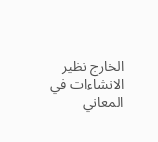الخارج نظير الانشاءات في المعاني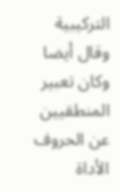التركيبية وقال أيضا وكان تعبير المنطقيين عن الحروف الأداة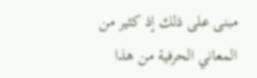مبنى على ذلك إذ كثير من المعاني الحرفية من هذا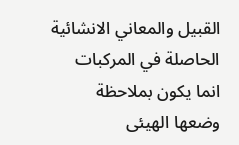القبيل والمعاني الانشائية الحاصلة في المركبات انما يكون بملاحظة وضعها الهيئى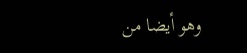وهو أيضا من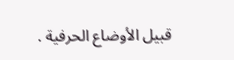قبيل الأوضاع الحرفية .